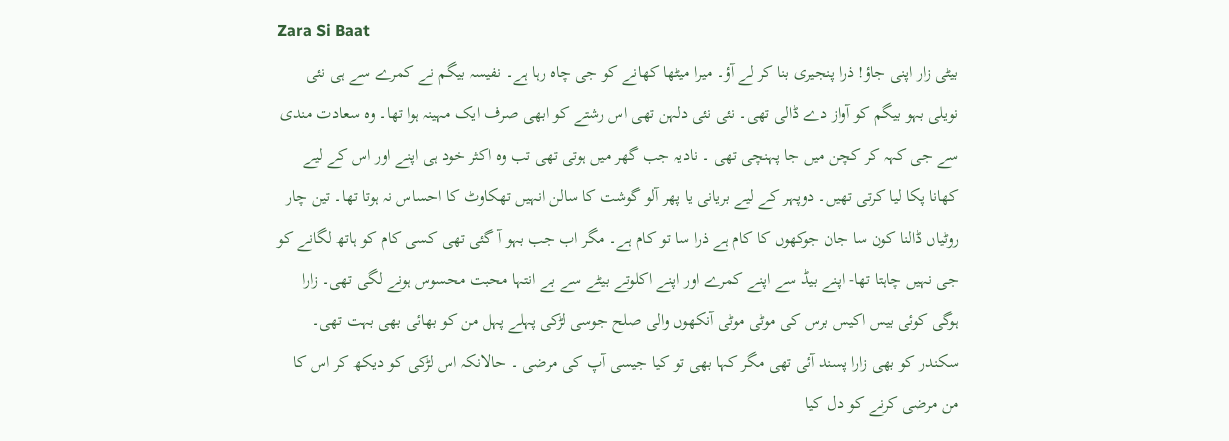Zara Si Baat
بیٹی زار اپنی جاؤ! ذرا پنجیری بنا کر لے آؤ۔ میرا میٹھا کھانے کو جی چاہ رہا ہے۔ نفیسہ بیگم نے کمرے سے ہی نئی نویلی بہو بیگم کو آواز دے ڈالی تھی۔ نئی نئی دلہن تھی اس رشتے کو ابھی صرف ایک مہینہ ہوا تھا۔ وہ سعادت مندی سے جی کہہ کر کچن میں جا پہنچی تھی ۔ نادیہ جب گھر میں ہوتی تھی تب وہ اکثر خود ہی اپنے اور اس کے لیے کھانا پکا لیا کرتی تھیں۔ دوپہر کے لیے بریانی یا پھر آلو گوشت کا سالن انہیں تھکاوٹ کا احساس نہ ہوتا تھا۔ تین چار روٹیاں ڈالنا کون سا جان جوکھوں کا کام ہے ذرا سا تو کام ہے۔ مگر اب جب بہو آ گئی تھی کسی کام کو ہاتھ لگانے کو جی نہیں چاہتا تھا- اپنے بیڈ سے اپنے کمرے اور اپنے اکلوتے بیٹے سے بے انتہا محبت محسوس ہونے لگی تھی۔ زارا ہوگی کوئی بیس اکیس برس کی موٹی موٹی آنکھوں والی صلح جوسی لڑکی پہلے پہل من کو بھائی بھی بہت تھی۔ سکندر کو بھی زارا پسند آئی تھی مگر کہا بھی تو کیا جیسی آپ کی مرضی ۔ حالانکہ اس لڑکی کو دیکھ کر اس کا من مرضی کرنے کو دل کیا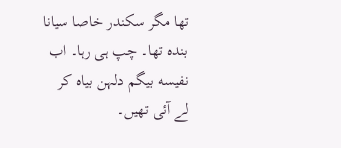تھا مگر سکندر خاصا سیانا بندہ تھا۔ چپ ہی رہا۔ اب نفیسه بیگم دلہن بیاہ کر لے آئی تھیں۔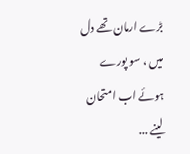بڑے ارمان تھے دل میں ، سو پورے ہوئے اب امتحان لینے ...